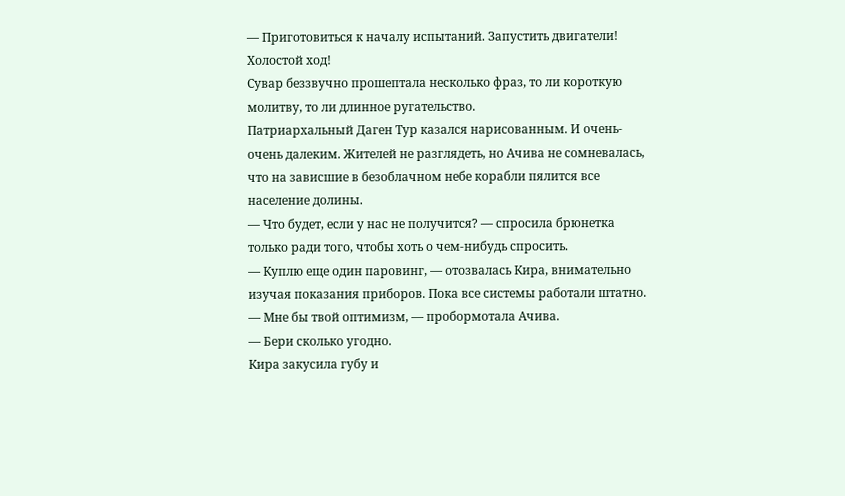— Приготовиться к началу испытаний. Запустить двигатели! Холостой ход!
Сувар беззвучно прошептала несколько фраз, то ли короткую молитву, то ли длинное ругательство.
Патриархальный Даген Тур казался нарисованным. И очень-очень далеким. Жителей не разглядеть, но Ачива не сомневалась, что на зависшие в безоблачном небе корабли пялится все население долины.
— Что будет, если у нас не получится? — спросила брюнетка только ради того, чтобы хоть о чем-нибудь спросить.
— Куплю еще один паровинг, — отозвалась Кира, внимательно изучая показания приборов. Пока все системы работали штатно.
— Мне бы твой оптимизм, — пробормотала Ачива.
— Бери сколько угодно.
Кира закусила губу и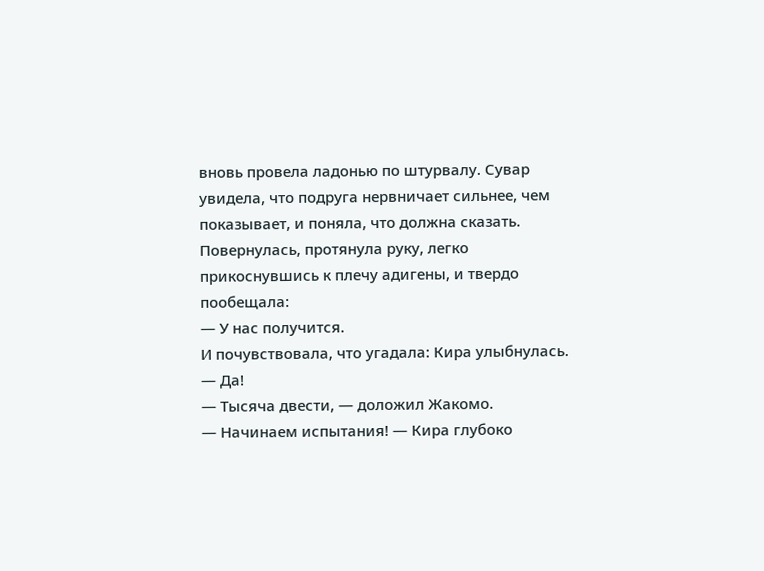вновь провела ладонью по штурвалу. Сувар увидела, что подруга нервничает сильнее, чем показывает, и поняла, что должна сказать. Повернулась, протянула руку, легко прикоснувшись к плечу адигены, и твердо пообещала:
— У нас получится.
И почувствовала, что угадала: Кира улыбнулась.
— Да!
— Тысяча двести, — доложил Жакомо.
— Начинаем испытания! — Кира глубоко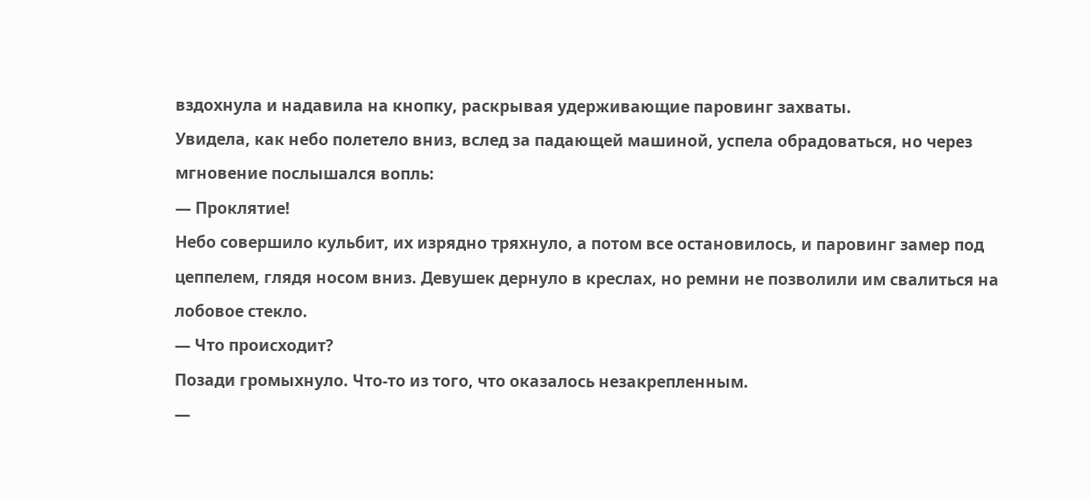вздохнула и надавила на кнопку, раскрывая удерживающие паровинг захваты.
Увидела, как небо полетело вниз, вслед за падающей машиной, успела обрадоваться, но через мгновение послышался вопль:
— Проклятие!
Небо совершило кульбит, их изрядно тряхнуло, а потом все остановилось, и паровинг замер под цеппелем, глядя носом вниз. Девушек дернуло в креслах, но ремни не позволили им свалиться на лобовое стекло.
— Что происходит?
Позади громыхнуло. Что-то из того, что оказалось незакрепленным.
—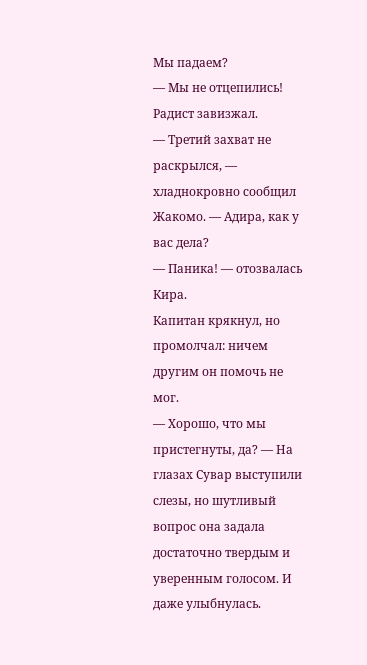Мы падаем?
— Мы не отцепились!
Радист завизжал.
— Третий захват не раскрылся, — хладнокровно сообщил Жакомо. — Адира, как у вас дела?
— Паника! — отозвалась Кира.
Капитан крякнул, но промолчал: ничем другим он помочь не мог.
— Хорошо, что мы пристегнуты, да? — На глазах Сувар выступили слезы, но шутливый вопрос она задала достаточно твердым и уверенным голосом. И даже улыбнулась.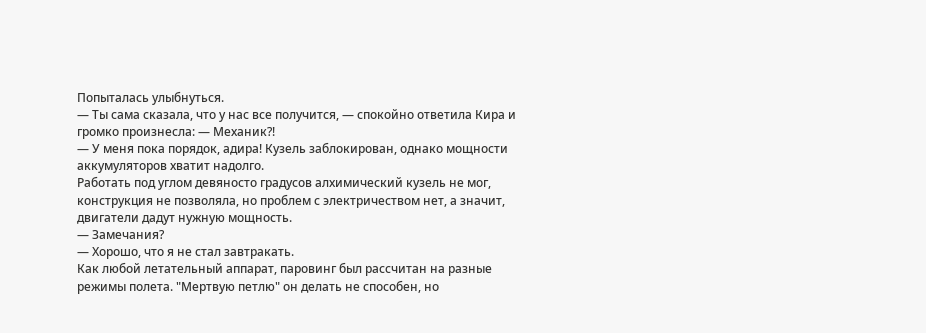Попыталась улыбнуться.
— Ты сама сказала, что у нас все получится, — спокойно ответила Кира и громко произнесла: — Механик?!
— У меня пока порядок, адира! Кузель заблокирован, однако мощности аккумуляторов хватит надолго.
Работать под углом девяносто градусов алхимический кузель не мог, конструкция не позволяла, но проблем с электричеством нет, а значит, двигатели дадут нужную мощность.
— Замечания?
— Хорошо, что я не стал завтракать.
Как любой летательный аппарат, паровинг был рассчитан на разные режимы полета. "Мертвую петлю" он делать не способен, но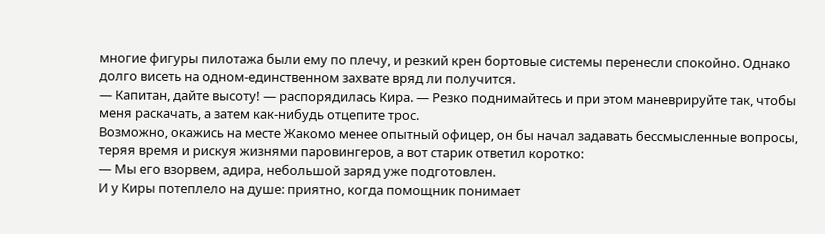многие фигуры пилотажа были ему по плечу, и резкий крен бортовые системы перенесли спокойно. Однако долго висеть на одном-единственном захвате вряд ли получится.
— Капитан, дайте высоту! — распорядилась Кира. — Резко поднимайтесь и при этом маневрируйте так, чтобы меня раскачать, а затем как-нибудь отцепите трос.
Возможно, окажись на месте Жакомо менее опытный офицер, он бы начал задавать бессмысленные вопросы, теряя время и рискуя жизнями паровингеров, а вот старик ответил коротко:
— Мы его взорвем, адира, небольшой заряд уже подготовлен.
И у Киры потеплело на душе: приятно, когда помощник понимает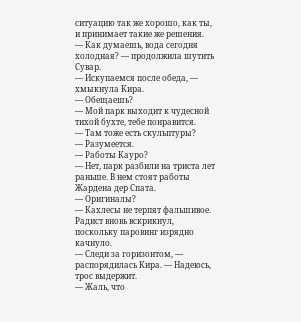ситуацию так же хорошо, как ты, и принимает такие же решения.
— Как думаешь, вода сегодня холодная? — продолжила шутить Сувар.
— Искупаемся после обеда, — хмыкнула Кира.
— Обещаешь?
— Мой парк выходит к чудесной тихой бухте, тебе понравится.
— Там тоже есть скульптуры?
— Разумеется.
— Работы Кауро?
— Нет, парк разбили на триста лет раньше. В нем стоят работы Жардена дер Спата.
— Оригиналы?
— Кахлесы не терпят фальшивое.
Радист вновь вскрикнул, поскольку паровинг изрядно качнуло.
— Следи за горизонтом, — распорядилась Кира. — Надеюсь, трос выдержит.
— Жаль, что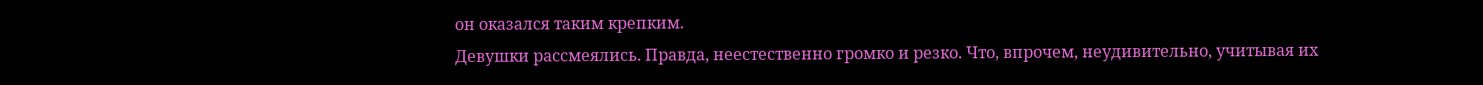он оказался таким крепким.
Девушки рассмеялись. Правда, неестественно громко и резко. Что, впрочем, неудивительно, учитывая их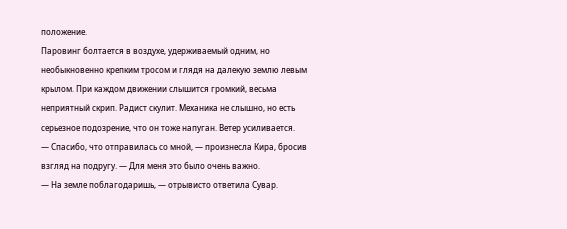положение.
Паровинг болтается в воздухе, удерживаемый одним, но необыкновенно крепким тросом и глядя на далекую землю левым крылом. При каждом движении слышится громкий, весьма неприятный скрип. Радист скулит. Механика не слышно, но есть серьезное подозрение, что он тоже напуган. Ветер усиливается.
— Спасибо, что отправилась со мной, — произнесла Кира, бросив взгляд на подругу. — Для меня это было очень важно.
— На земле поблагодаришь, — отрывисто ответила Сувар.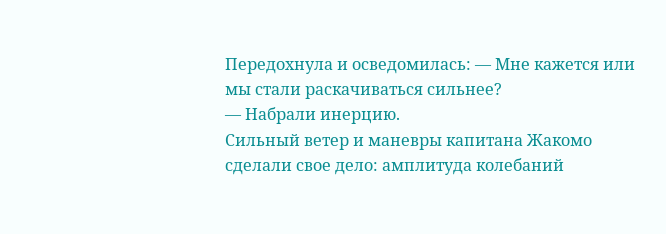Передохнула и осведомилась: — Мне кажется или мы стали раскачиваться сильнее?
— Набрали инерцию.
Сильный ветер и маневры капитана Жакомо сделали свое дело: амплитуда колебаний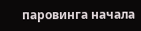паровинга начала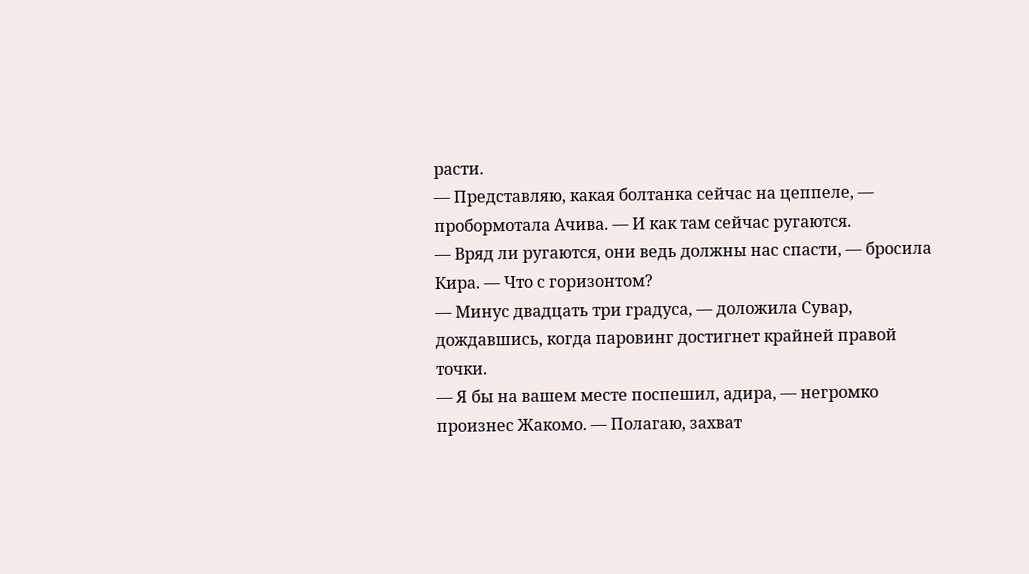расти.
— Представляю, какая болтанка сейчас на цеппеле, — пробормотала Ачива. — И как там сейчас ругаются.
— Вряд ли ругаются, они ведь должны нас спасти, — бросила Кира. — Что с горизонтом?
— Минус двадцать три градуса, — доложила Сувар, дождавшись, когда паровинг достигнет крайней правой точки.
— Я бы на вашем месте поспешил, адира, — негромко произнес Жакомо. — Полагаю, захват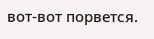вот-вот порвется.